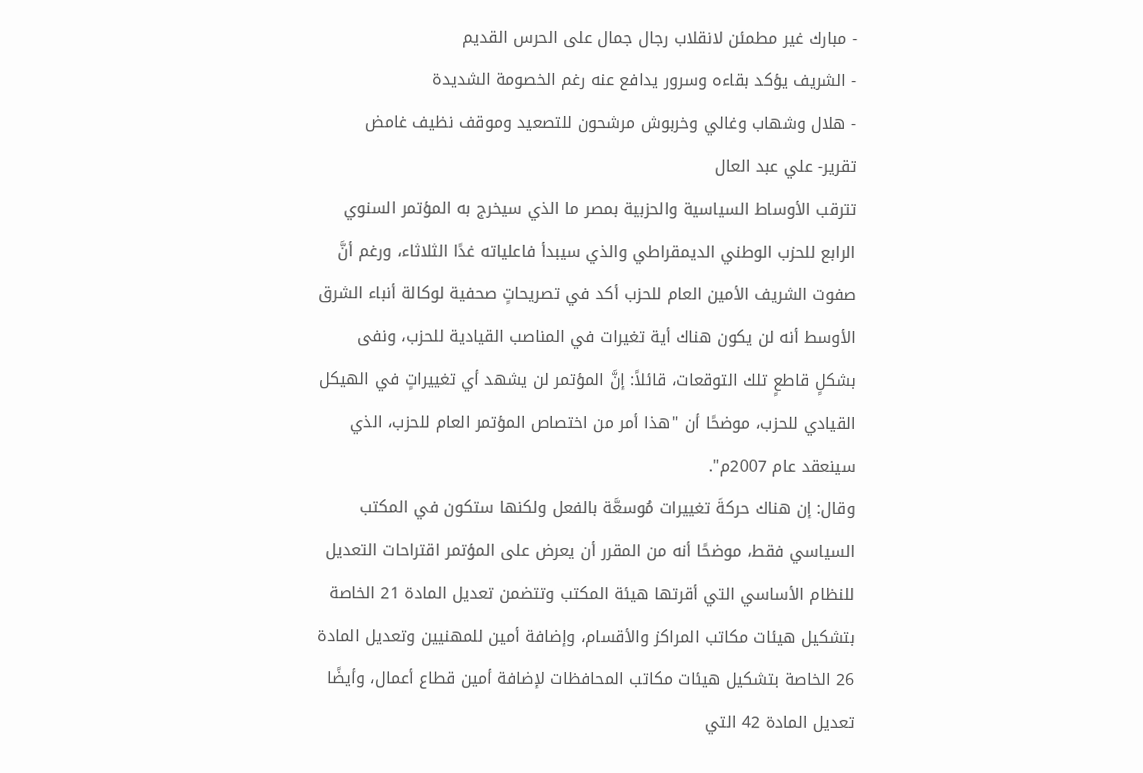- مبارك غير مطمئن لانقلاب رجال جمال على الحرس القديم
- الشريف يؤكد بقاءه وسرور يدافع عنه رغم الخصومة الشديدة
- هلال وشهاب وغالي وخربوش مرشحون للتصعيد وموقف نظيف غامض
تقرير- علي عبد العال
تترقب الأوساط السياسية والحزبية بمصر ما الذي سيخرج به المؤتمر السنوي الرابع للحزب الوطني الديمقراطي والذي سيبدأ فاعلياته غدًا الثلاثاء، ورغم أنَّ صفوت الشريف الأمين العام للحزب أكد في تصريحاتٍ صحفية لوكالة أنباء الشرق الأوسط أنه لن يكون هناك أية تغيرات في المناصب القيادية للحزب، ونفى بشكلٍ قاطعٍ تلك التوقعات، قائلاً: إنَّ المؤتمر لن يشهد أي تغييراتٍ في الهيكل القيادي للحزب، موضحًا أن "هذا أمر من اختصاص المؤتمر العام للحزب، الذي سينعقد عام 2007م".
وقال: إن هناك حركةَ تغييرات مُوسعَّة بالفعل ولكنها ستكون في المكتب السياسي فقط، موضحًا أنه من المقرر أن يعرض على المؤتمر اقتراحات التعديل للنظام الأساسي التي أقرتها هيئة المكتب وتتضمن تعديل المادة 21 الخاصة بتشكيل هيئات مكاتب المراكز والأقسام، وإضافة أمين للمهنيين وتعديل المادة 26 الخاصة بتشكيل هيئات مكاتب المحافظات لإضافة أمين قطاع أعمال، وأيضًا تعديل المادة 42 التي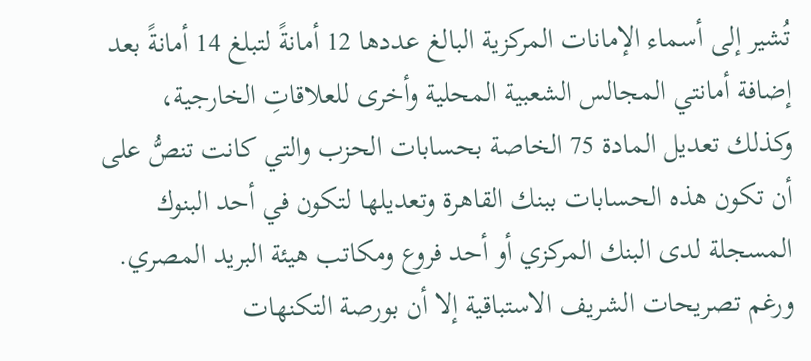تُشير إلى أسماء الإمانات المركزية البالغ عددها 12 أمانةً لتبلغ 14 أمانةً بعد إضافة أمانتي المجالس الشعبية المحلية وأخرى للعلاقاتِ الخارجية، وكذلك تعديل المادة 75 الخاصة بحسابات الحزب والتي كانت تنصُّ على أن تكون هذه الحسابات ببنك القاهرة وتعديلها لتكون في أحد البنوك المسجلة لدى البنك المركزي أو أحد فروع ومكاتب هيئة البريد المصري.
ورغم تصريحات الشريف الاستباقية إلا أن بورصة التكنهات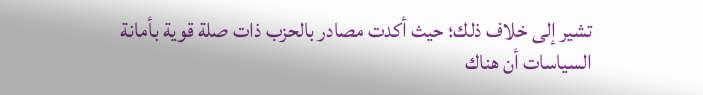تشير إلى خلاف ذلك؛ حيث أكدت مصادر بالحزب ذات صلة قوية بأمانة السياسات أن هناك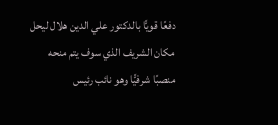دفعًا قويًّا بالدكتور علي الدين هلال ليحل مكان الشريف الذي سوف يتم منحه منصبًا شرفيًّا وهو نائب رئيس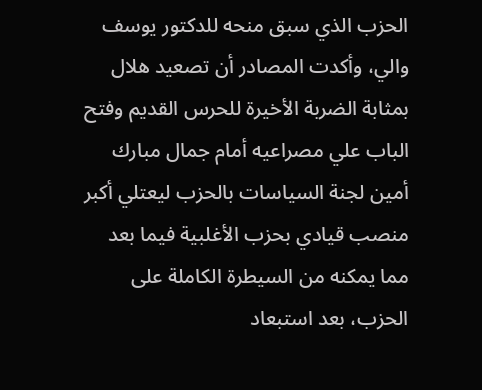الحزب الذي سبق منحه للدكتور يوسف والي، وأكدت المصادر أن تصعيد هلال بمثابة الضربة الأخيرة للحرس القديم وفتح الباب علي مصراعيه أمام جمال مبارك أمين لجنة السياسات بالحزب ليعتلي أكبر منصب قيادي بحزب الأغلبية فيما بعد مما يمكنه من السيطرة الكاملة على الحزب، بعد استبعاد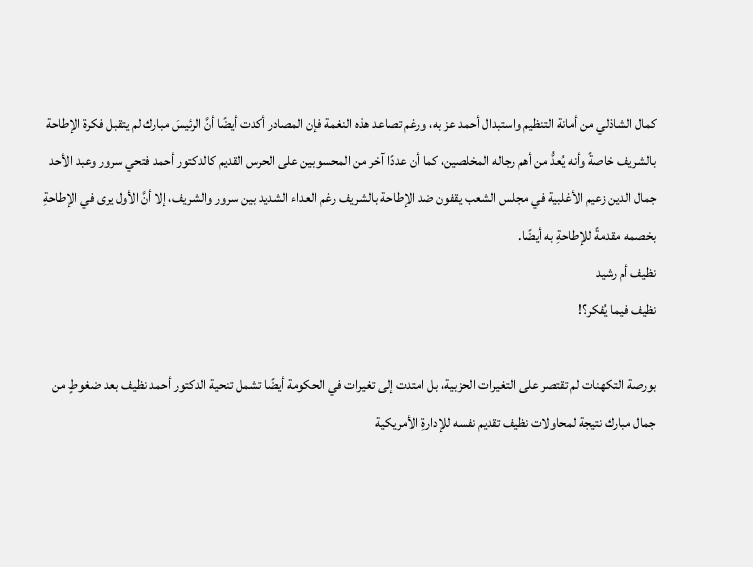كمال الشاذلي من أمانة التنظيم واستبدال أحمد عز به، ورغم تصاعد هذه النغمة فإن المصادر أكدت أيضًا أنَّ الرئيسَ مبارك لم يتقبل فكرة الإطاحة بالشريف خاصةً وأنه يُعدُّ من أهم رجاله المخلصين، كما أن عددًا آخر من المحسوبين على الحرس القديم كالدكتور أحمد فتحي سرور وعبد الأحد جمال الدين زعيم الأغلبية في مجلس الشعب يقفون ضد الإطاحة بالشريف رغم العداء الشديد بين سرور والشريف، إلا أنَّ الأول يرى في الإطاحةِ بخصمه مقدمةً للإطاحةِ به أيضًا.
نظيف أم رشيد
نظيف فيما يُفكر؟!

بورصة التكهنات لم تقتصر على التغيرات الحزبية، بل امتدت إلى تغيرات في الحكومة أيضًا تشمل تنحية الدكتور أحمد نظيف بعد ضغوطٍ من جمال مبارك نتيجة لمحاولات نظيف تقديم نفسه للإدارةِ الأمريكية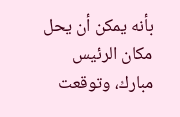بأنه يمكن أن يحل مكان الرئيس مبارك، وتوقعت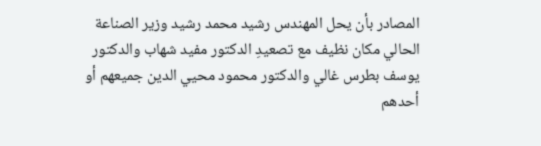المصادر بأن يحل المهندس رشيد محمد رشيد وزير الصناعة الحالي مكان نظيف مع تصعيدِ الدكتور مفيد شهاب والدكتور يوسف بطرس غالي والدكتور محمود محيي الدين جميعهم أو أحدهم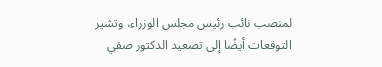لمنصب نائب رئيس مجلس الوزراء، وتشير التوقعات أيضًا إلى تصعيد الدكتور صفي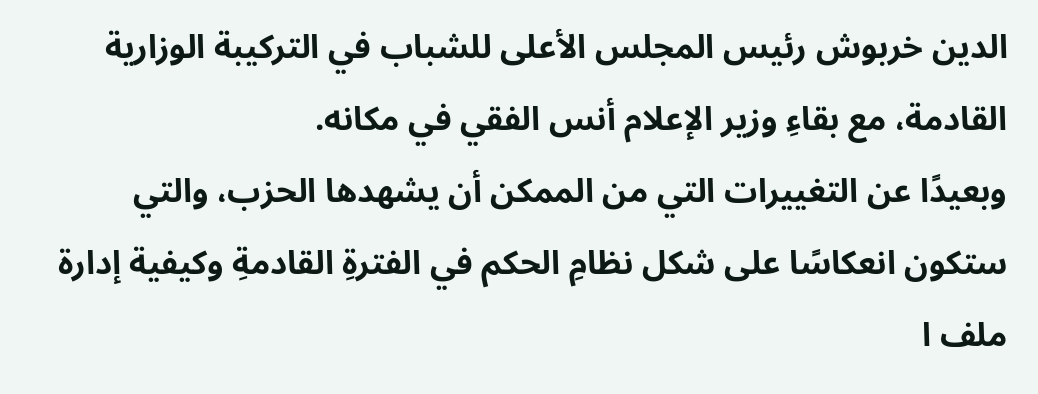الدين خربوش رئيس المجلس الأعلى للشباب في التركيبة الوزارية القادمة، مع بقاءِ وزير الإعلام أنس الفقي في مكانه.
وبعيدًا عن التغييرات التي من الممكن أن يشهدها الحزب، والتي ستكون انعكاسًا على شكل نظامِ الحكم في الفترةِ القادمةِ وكيفية إدارة ملف ا